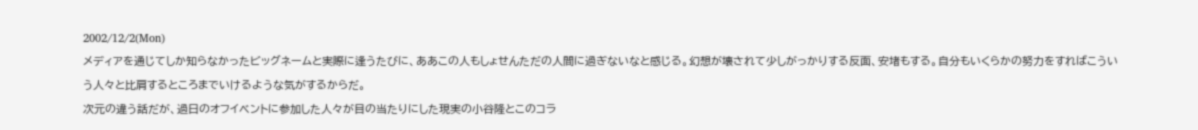2002/12/2(Mon)
メディアを通じてしか知らなかったビッグネームと実際に逢うたびに、ああこの人もしょせんただの人間に過ぎないなと感じる。幻想が壊されて少しがっかりする反面、安堵もする。自分もいくらかの努力をすればこういう人々と比肩するところまでいけるような気がするからだ。
次元の違う話だが、過日のオフイベントに参加した人々が目の当たりにした現実の小谷隆とこのコラ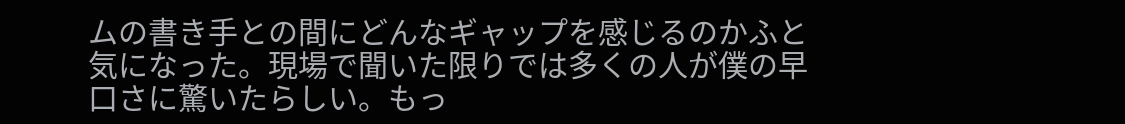ムの書き手との間にどんなギャップを感じるのかふと気になった。現場で聞いた限りでは多くの人が僕の早口さに驚いたらしい。もっ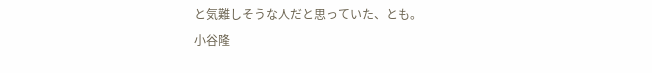と気難しそうな人だと思っていた、とも。
小谷隆